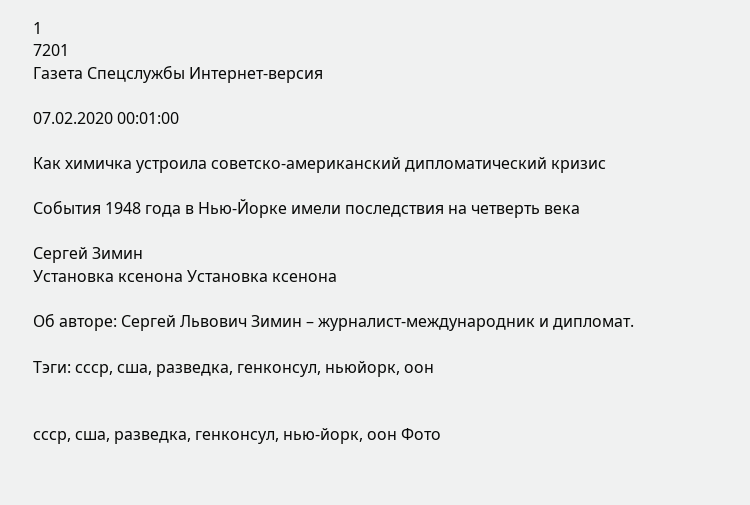1
7201
Газета Спецслужбы Интернет-версия

07.02.2020 00:01:00

Как химичка устроила советско-американский дипломатический кризис

События 1948 года в Нью-Йорке имели последствия на четверть века

Сергей Зимин
Установка ксенона Установка ксенона

Об авторе: Сергей Львович Зимин – журналист-международник и дипломат.

Тэги: ссср, сша, разведка, генконсул, ньюйорк, оон


ссср, сша, разведка, генконсул, нью-йорк, оон Фото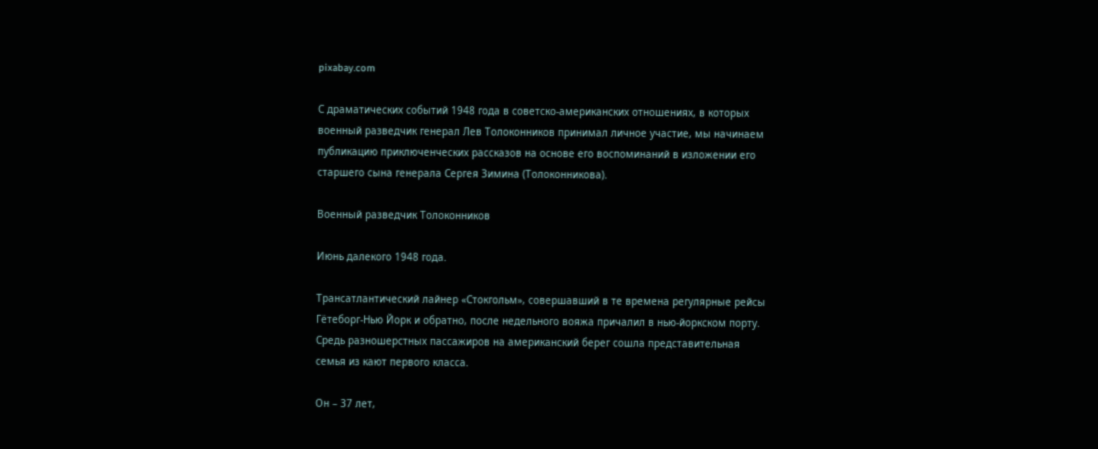pixabay.com

С драматических событий 1948 года в советско-американских отношениях, в которых военный разведчик генерал Лев Толоконников принимал личное участие, мы начинаем публикацию приключенческих рассказов на основе его воспоминаний в изложении его старшего сына генерала Сергея Зимина (Толоконникова).

Военный разведчик Толоконников

Июнь далекого 1948 года.

Трансатлантический лайнер «Стокгольм», совершавший в те времена регулярные рейсы Гётеборг-Нью Йорк и обратно, после недельного вояжа причалил в нью-йоркском порту. Средь разношерстных пассажиров на американский берег сошла представительная семья из кают первого класса.

Он – 37 лет,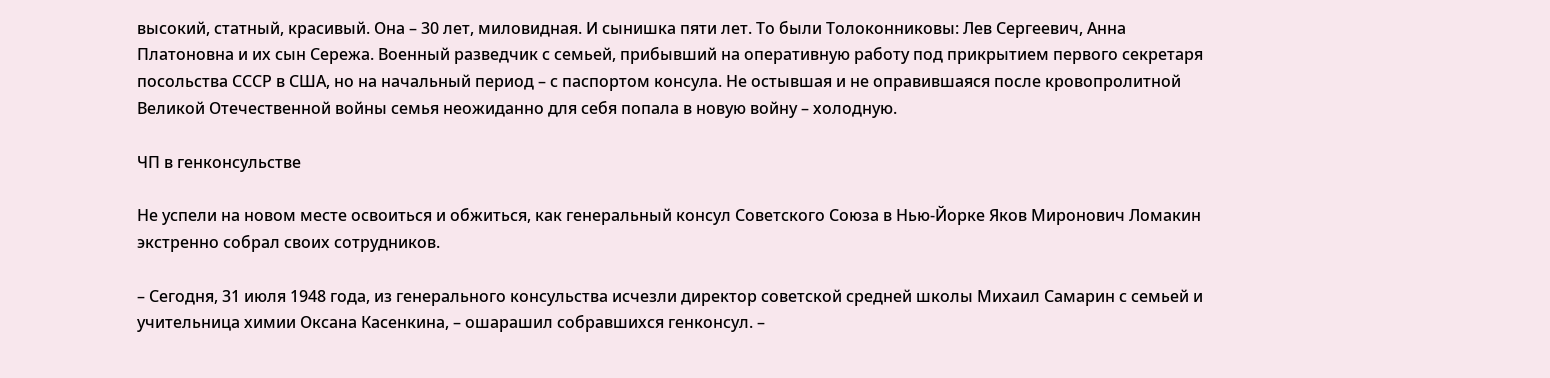высокий, статный, красивый. Она – 30 лет, миловидная. И сынишка пяти лет. То были Толоконниковы: Лев Сергеевич, Анна Платоновна и их сын Сережа. Военный разведчик с семьей, прибывший на оперативную работу под прикрытием первого секретаря посольства СССР в США, но на начальный период – с паспортом консула. Не остывшая и не оправившаяся после кровопролитной Великой Отечественной войны семья неожиданно для себя попала в новую войну – холодную.

ЧП в генконсульстве

Не успели на новом месте освоиться и обжиться, как генеральный консул Советского Союза в Нью-Йорке Яков Миронович Ломакин экстренно собрал своих сотрудников.

– Сегодня, 31 июля 1948 года, из генерального консульства исчезли директор советской средней школы Михаил Самарин с семьей и учительница химии Оксана Касенкина, – ошарашил собравшихся генконсул. –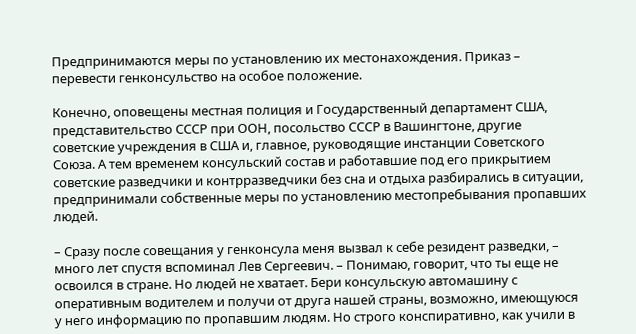Предпринимаются меры по установлению их местонахождения. Приказ – перевести генконсульство на особое положение.

Конечно, оповещены местная полиция и Государственный департамент США, представительство СССР при ООН, посольство СССР в Вашингтоне, другие советские учреждения в США и, главное, руководящие инстанции Советского Союза. А тем временем консульский состав и работавшие под его прикрытием советские разведчики и контрразведчики без сна и отдыха разбирались в ситуации, предпринимали собственные меры по установлению местопребывания пропавших людей.

– Сразу после совещания у генконсула меня вызвал к себе резидент разведки, – много лет спустя вспоминал Лев Сергеевич. – Понимаю, говорит, что ты еще не освоился в стране. Но людей не хватает. Бери консульскую автомашину с оперативным водителем и получи от друга нашей страны, возможно, имеющуюся у него информацию по пропавшим людям. Но строго конспиративно, как учили в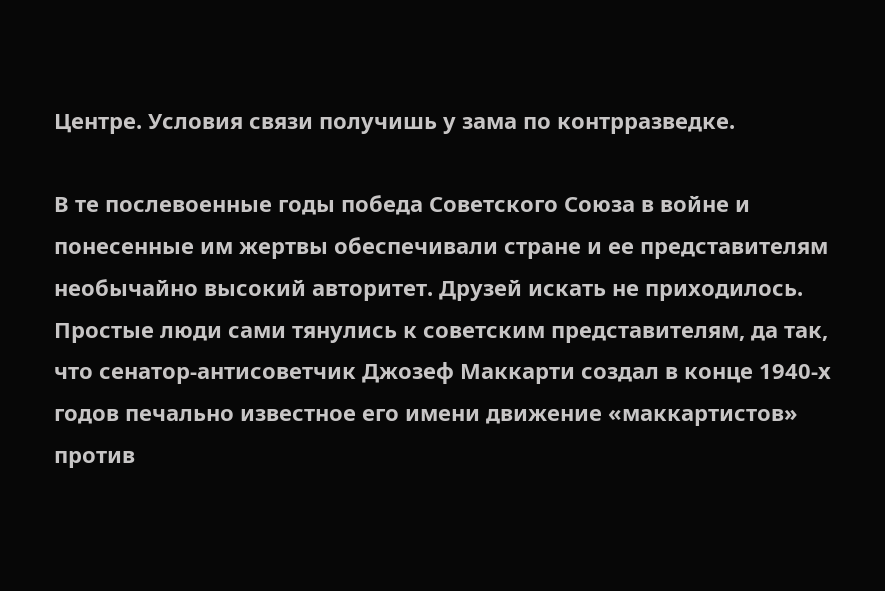Центре. Условия связи получишь у зама по контрразведке.

В те послевоенные годы победа Советского Союза в войне и понесенные им жертвы обеспечивали стране и ее представителям необычайно высокий авторитет. Друзей искать не приходилось. Простые люди сами тянулись к советским представителям, да так, что сенатор-антисоветчик Джозеф Маккарти создал в конце 1940-х годов печально известное его имени движение «маккартистов» против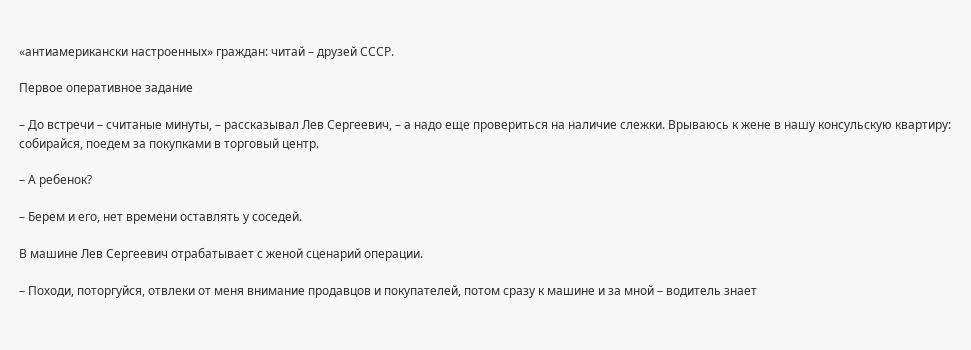«антиамерикански настроенных» граждан: читай – друзей СССР.

Первое оперативное задание

– До встречи – считаные минуты, – рассказывал Лев Сергеевич, – а надо еще провериться на наличие слежки. Врываюсь к жене в нашу консульскую квартиру: собирайся, поедем за покупками в торговый центр.

– А ребенок?

– Берем и его, нет времени оставлять у соседей.

В машине Лев Сергеевич отрабатывает с женой сценарий операции.

– Походи, поторгуйся, отвлеки от меня внимание продавцов и покупателей, потом сразу к машине и за мной – водитель знает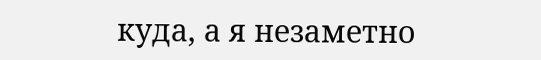куда, а я незаметно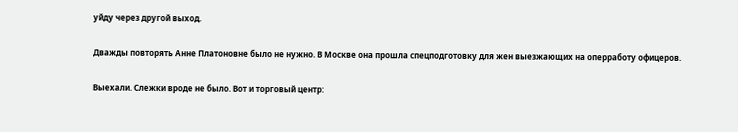уйду через другой выход.

Дважды повторять Анне Платоновне было не нужно. В Москве она прошла спецподготовку для жен выезжающих на оперработу офицеров.

Выехали. Слежки вроде не было. Вот и торговый центр: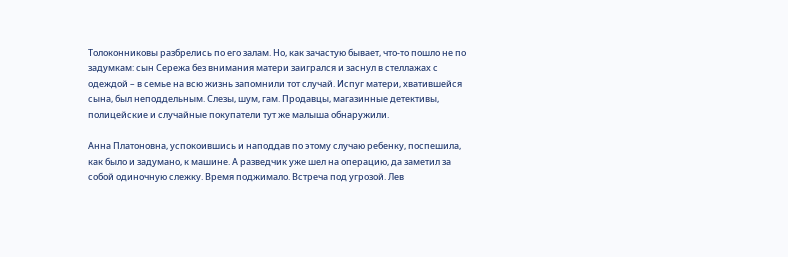Толоконниковы разбрелись по его залам. Но, как зачастую бывает, что-то пошло не по задумкам: сын Сережа без внимания матери заигрался и заснул в стеллажах с одеждой – в семье на всю жизнь запомнили тот случай. Испуг матери, хватившейся сына, был неподдельным. Слезы, шум, гам. Продавцы, магазинные детективы, полицейские и случайные покупатели тут же малыша обнаружили.

Анна Платоновна, успокоившись и наподдав по этому случаю ребенку, поспешила, как было и задумано, к машине. А разведчик уже шел на операцию, да заметил за собой одиночную слежку. Время поджимало. Встреча под угрозой. Лев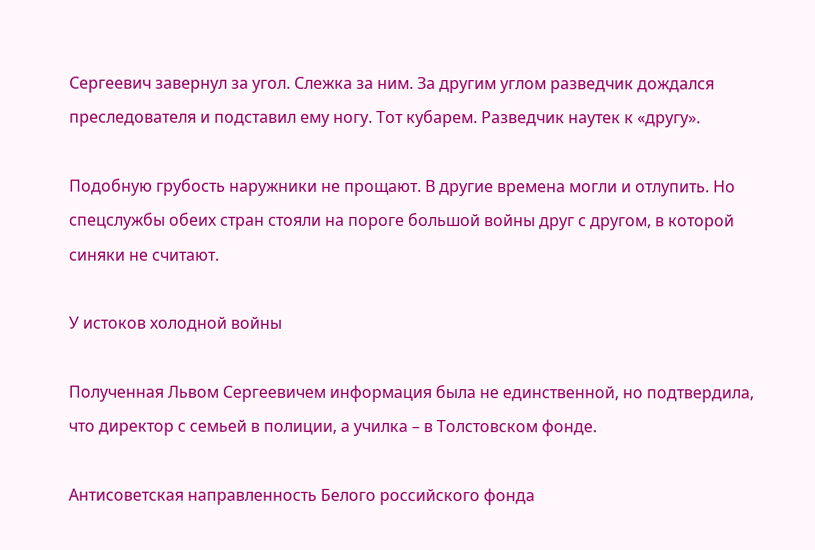Сергеевич завернул за угол. Слежка за ним. За другим углом разведчик дождался преследователя и подставил ему ногу. Тот кубарем. Разведчик наутек к «другу».

Подобную грубость наружники не прощают. В другие времена могли и отлупить. Но спецслужбы обеих стран стояли на пороге большой войны друг с другом, в которой синяки не считают.

У истоков холодной войны

Полученная Львом Сергеевичем информация была не единственной, но подтвердила, что директор с семьей в полиции, а училка – в Толстовском фонде.

Антисоветская направленность Белого российского фонда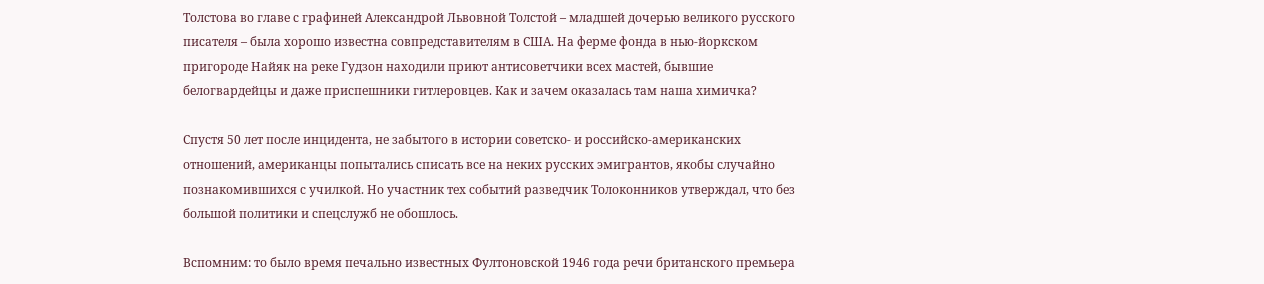Толстова во главе с графиней Александрой Львовной Толстой – младшей дочерью великого русского писателя – была хорошо известна совпредставителям в США. На ферме фонда в нью-йоркском пригороде Найяк на реке Гудзон находили приют антисоветчики всех мастей, бывшие белогвардейцы и даже приспешники гитлеровцев. Как и зачем оказалась там наша химичка?

Спустя 50 лет после инцидента, не забытого в истории советско- и российско-американских отношений, американцы попытались списать все на неких русских эмигрантов, якобы случайно познакомившихся с училкой. Но участник тех событий разведчик Толоконников утверждал, что без большой политики и спецслужб не обошлось.

Вспомним: то было время печально известных Фултоновской 1946 года речи британского премьера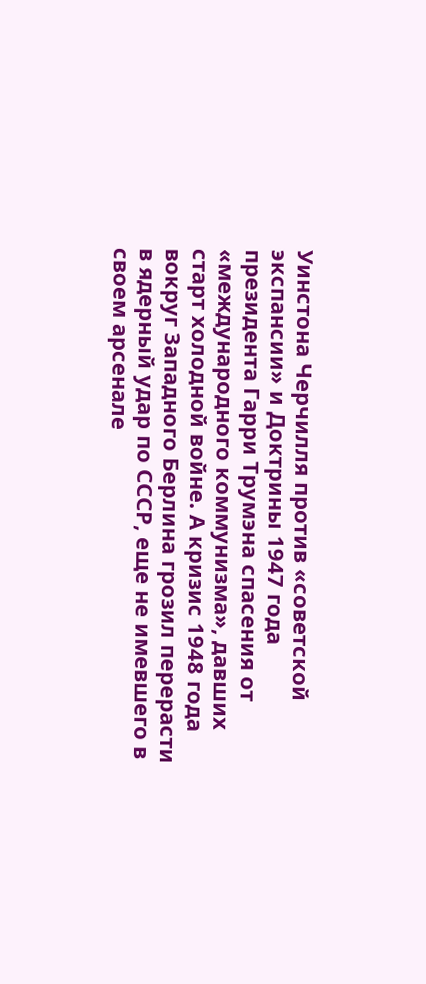Уинстона Черчилля против «советской экспансии» и Доктрины 1947 года президента Гарри Трумэна спасения от «международного коммунизма», давших старт холодной войне. А кризис 1948 года вокруг Западного Берлина грозил перерасти в ядерный удар по СССР, еще не имевшего в своем арсенале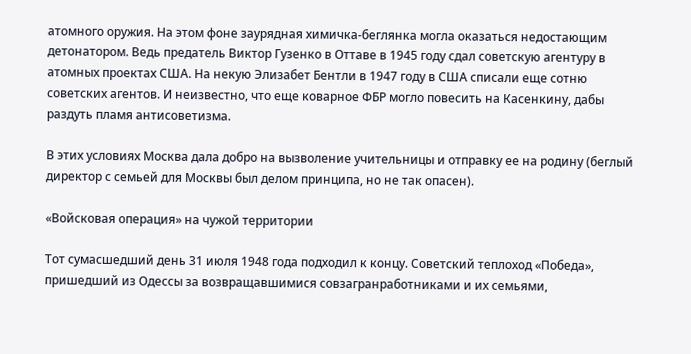атомного оружия. На этом фоне заурядная химичка-беглянка могла оказаться недостающим детонатором. Ведь предатель Виктор Гузенко в Оттаве в 1945 году сдал советскую агентуру в атомных проектах США. На некую Элизабет Бентли в 1947 году в США списали еще сотню советских агентов. И неизвестно, что еще коварное ФБР могло повесить на Касенкину, дабы раздуть пламя антисоветизма.

В этих условиях Москва дала добро на вызволение учительницы и отправку ее на родину (беглый директор с семьей для Москвы был делом принципа, но не так опасен).

«Войсковая операция» на чужой территории

Тот сумасшедший день 31 июля 1948 года подходил к концу. Советский теплоход «Победа», пришедший из Одессы за возвращавшимися совзагранработниками и их семьями,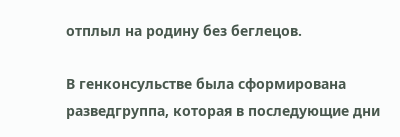отплыл на родину без беглецов.

В генконсульстве была сформирована разведгруппа, которая в последующие дни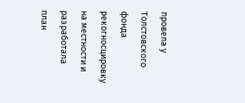провела у Толстовского фонда рекогносцировку на местности и разработала план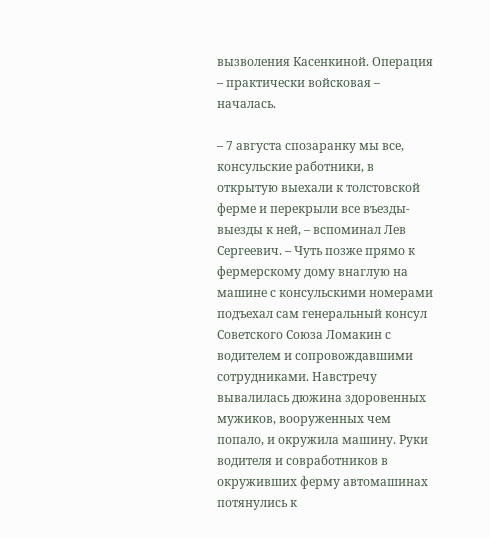вызволения Касенкиной. Операция – практически войсковая – началась.

– 7 августа спозаранку мы все, консульские работники, в открытую выехали к толстовской ферме и перекрыли все въезды-выезды к ней, – вспоминал Лев Сергеевич. – Чуть позже прямо к фермерскому дому внаглую на машине с консульскими номерами подъехал сам генеральный консул Советского Союза Ломакин с водителем и сопровождавшими сотрудниками. Навстречу вывалилась дюжина здоровенных мужиков, вооруженных чем попало, и окружила машину. Руки водителя и совработников в окруживших ферму автомашинах потянулись к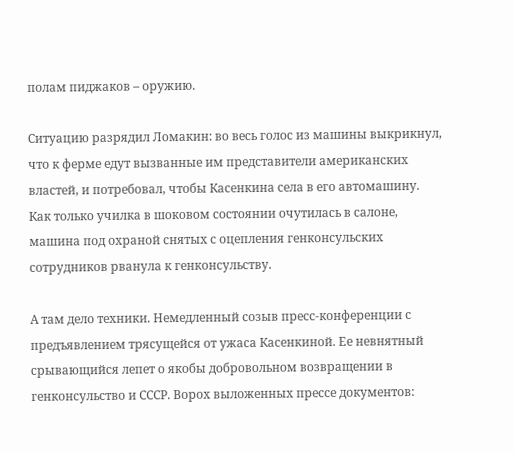полам пиджаков – оружию.

Ситуацию разрядил Ломакин: во весь голос из машины выкрикнул, что к ферме едут вызванные им представители американских властей, и потребовал, чтобы Касенкина села в его автомашину. Как только училка в шоковом состоянии очутилась в салоне, машина под охраной снятых с оцепления генконсульских сотрудников рванула к генконсульству.

А там дело техники. Немедленный созыв пресс-конференции с предъявлением трясущейся от ужаса Касенкиной. Ее невнятный срывающийся лепет о якобы добровольном возвращении в генконсульство и СССР. Ворох выложенных прессе документов: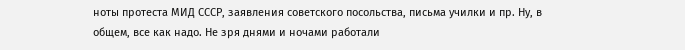ноты протеста МИД СССР, заявления советского посольства, письма училки и пр. Ну, в общем, все как надо. Не зря днями и ночами работали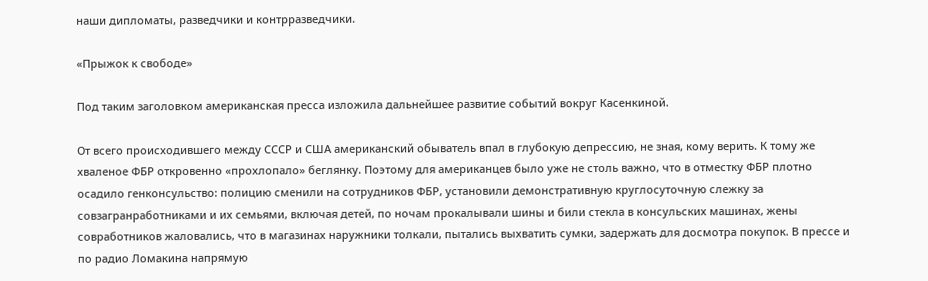наши дипломаты, разведчики и контрразведчики.

«Прыжок к свободе»

Под таким заголовком американская пресса изложила дальнейшее развитие событий вокруг Касенкиной.

От всего происходившего между СССР и США американский обыватель впал в глубокую депрессию, не зная, кому верить. К тому же хваленое ФБР откровенно «прохлопало» беглянку. Поэтому для американцев было уже не столь важно, что в отместку ФБР плотно осадило генконсульство: полицию сменили на сотрудников ФБР, установили демонстративную круглосуточную слежку за совзагранработниками и их семьями, включая детей, по ночам прокалывали шины и били стекла в консульских машинах, жены совработников жаловались, что в магазинах наружники толкали, пытались выхватить сумки, задержать для досмотра покупок. В прессе и по радио Ломакина напрямую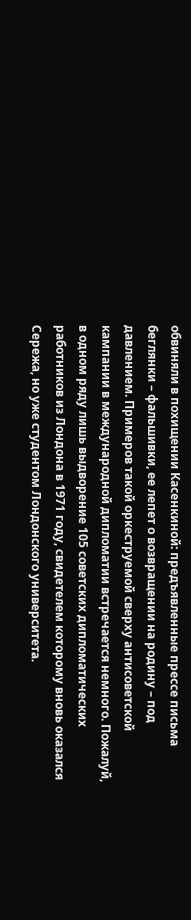обвиняли в похищении Касенкиной: предъявленные прессе письма беглянки – фальшивки, ее лепет о возвращении на родину – под давлением. Примеров такой оркеструемой сверху антисоветской кампании в международной дипломатии встречается немного. Пожалуй, в одном ряду лишь выдворение 105 советских дипломатических работников из Лондона в 1971 году, свидетелем которому вновь оказался Сережа, но уже студентом Лондонского университета.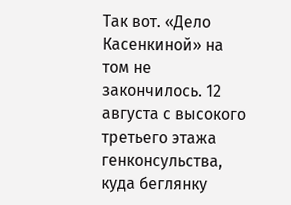Так вот. «Дело Касенкиной» на том не закончилось. 12 августа с высокого третьего этажа генконсульства, куда беглянку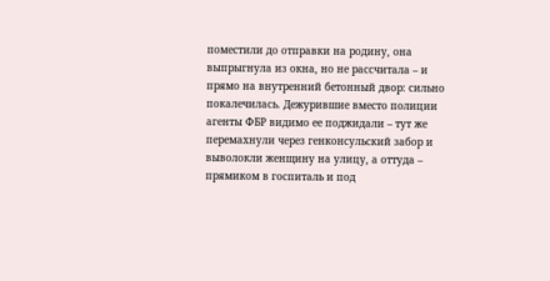поместили до отправки на родину, она выпрыгнула из окна, но не рассчитала – и прямо на внутренний бетонный двор: сильно покалечилась. Дежурившие вместо полиции агенты ФБР видимо ее поджидали – тут же перемахнули через генконсульский забор и выволокли женщину на улицу, а оттуда – прямиком в госпиталь и под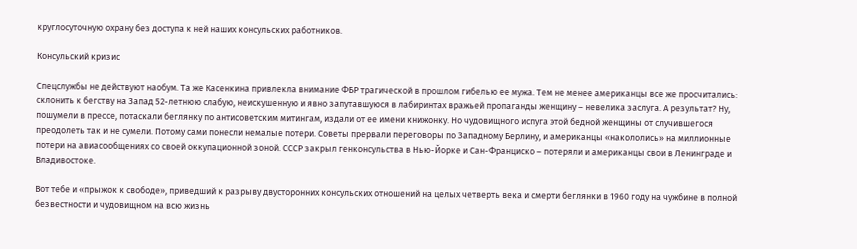круглосуточную охрану без доступа к ней наших консульских работников.

Консульский кризис

Спецслужбы не действуют наобум. Та же Касенкина привлекла внимание ФБР трагической в прошлом гибелью ее мужа. Тем не менее американцы все же просчитались: склонить к бегству на Запад 52-летнюю слабую, неискушенную и явно запутавшуюся в лабиринтах вражьей пропаганды женщину – невелика заслуга. А результат? Ну, пошумели в прессе, потаскали беглянку по антисоветским митингам, издали от ее имени книжонку. Но чудовищного испуга этой бедной женщины от случившегося преодолеть так и не сумели. Потому сами понесли немалые потери. Советы прервали переговоры по Западному Берлину, и американцы «накололись» на миллионные потери на авиасообщениях со своей оккупационной зоной. СССР закрыл генконсульства в Нью-Йорке и Сан-Франциско – потеряли и американцы свои в Ленинграде и Владивостоке.

Вот тебе и «прыжок к свободе», приведший к разрыву двусторонних консульских отношений на целых четверть века и смерти беглянки в 1960 году на чужбине в полной безвестности и чудовищном на всю жизнь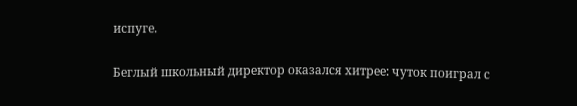испуге.

Беглый школьный директор оказался хитрее: чуток поиграл с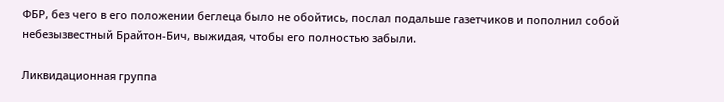ФБР, без чего в его положении беглеца было не обойтись, послал подальше газетчиков и пополнил собой небезызвестный Брайтон-Бич, выжидая, чтобы его полностью забыли.

Ликвидационная группа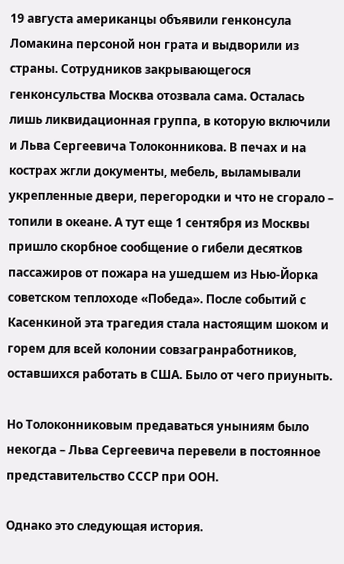19 августа американцы объявили генконсула Ломакина персоной нон грата и выдворили из страны. Сотрудников закрывающегося генконсульства Москва отозвала сама. Осталась лишь ликвидационная группа, в которую включили и Льва Сергеевича Толоконникова. В печах и на кострах жгли документы, мебель, выламывали укрепленные двери, перегородки и что не сгорало – топили в океане. А тут еще 1 сентября из Москвы пришло скорбное сообщение о гибели десятков пассажиров от пожара на ушедшем из Нью-Йорка советском теплоходе «Победа». После событий с Касенкиной эта трагедия стала настоящим шоком и горем для всей колонии совзагранработников, оставшихся работать в США. Было от чего приуныть.

Но Толоконниковым предаваться уныниям было некогда – Льва Сергеевича перевели в постоянное представительство СССР при ООН.

Однако это следующая история.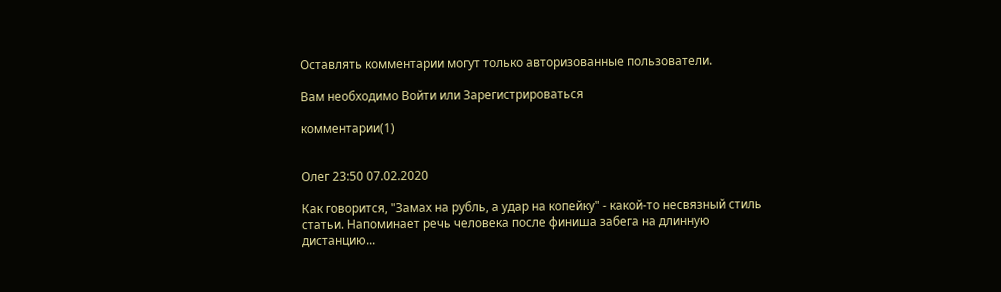Оставлять комментарии могут только авторизованные пользователи.

Вам необходимо Войти или Зарегистрироваться

комментарии(1)


Олег 23:50 07.02.2020

Как говорится, "Замах на рубль, а удар на копейку" - какой-то несвязный стиль статьи. Напоминает речь человека после финиша забега на длинную дистанцию...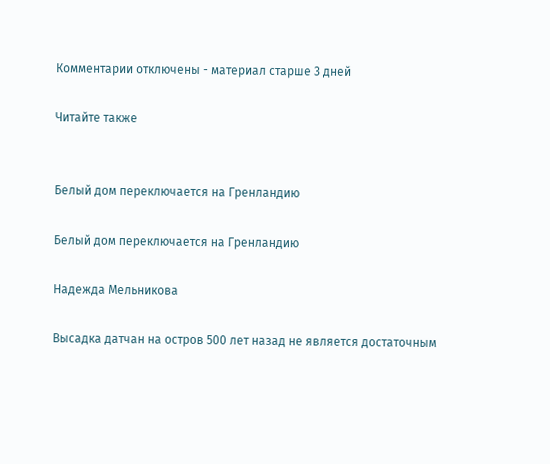Комментарии отключены - материал старше 3 дней

Читайте также


Белый дом переключается на Гренландию

Белый дом переключается на Гренландию

Надежда Мельникова

Высадка датчан на остров 500 лет назад не является достаточным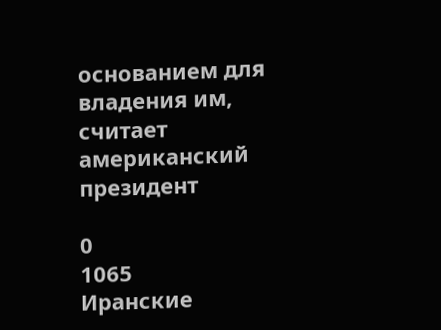основанием для владения им, считает американский президент

0
1065
Иранские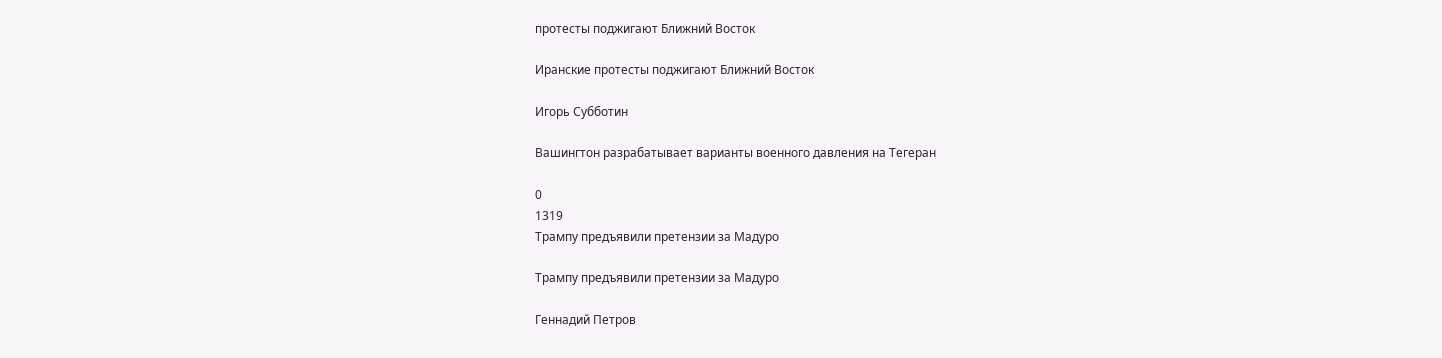протесты поджигают Ближний Восток

Иранские протесты поджигают Ближний Восток

Игорь Субботин

Вашингтон разрабатывает варианты военного давления на Тегеран

0
1319
Трампу предъявили претензии за Мадуро

Трампу предъявили претензии за Мадуро

Геннадий Петров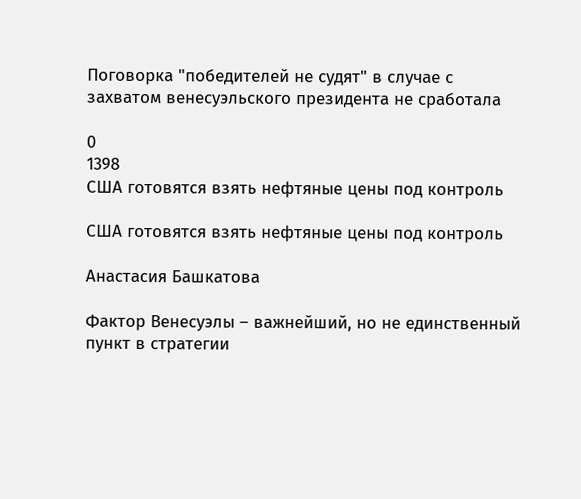Поговорка "победителей не судят" в случае с захватом венесуэльского президента не сработала

0
1398
США готовятся взять нефтяные цены под контроль

США готовятся взять нефтяные цены под контроль

Анастасия Башкатова

Фактор Венесуэлы – важнейший, но не единственный пункт в стратегии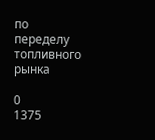по переделу топливного рынка

0
1375